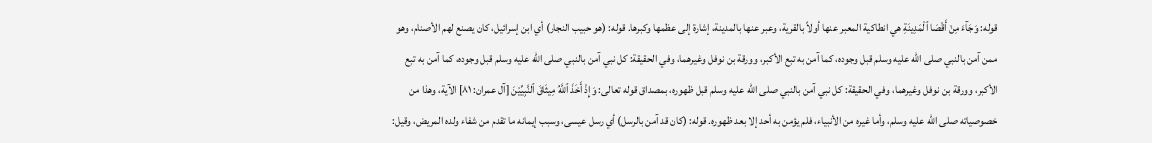قوله: وَجَآءَ مِنْ أَقْصَا ٱلْمَدِينَةِ هي انطاكية المعبر عنها أولاً بالقرية، وعبر عنها بالمدينة، إشارة إلى عظمها وكبرها. قوله: (هو حبيب النجار) أي ابن إسرائيل، كان يصنع لهم الأصنام، وهو ممن آمن بالنبي صلى الله عليه وسلم قبل وجوده، كما آمن به تبع الأكبر، وورقة بن نوفل وغيرهما، وفي الحقيقة: كل نبي آمن بالنبي صلى الله عليه وسلم قبل وجوده، كما آمن به تبع الأكبر، وورقة بن نوفل وغيرهما، وفي الحقيقة: كل نبي آمن بالنبي صلى الله عليه وسلم قبل ظهوره، بمصداق قوله تعالى: وَإِذْ أَخَذَ ٱللَّهُ مِيثَاقَ ٱلنَّبِيِّيْنَ [آل عمران: ٨١] الآية، وهذا من خصوصياته صلى الله عليه وسلم، وأما غيره من الأنبياء، فلم يؤمن به أحد إلا بعد ظهوره. قوله: (كان قد آمن بالرسل) أي رسل عيسى، وسبب إيمانه ما تقدم من شفاء ولده المريض، وقيل: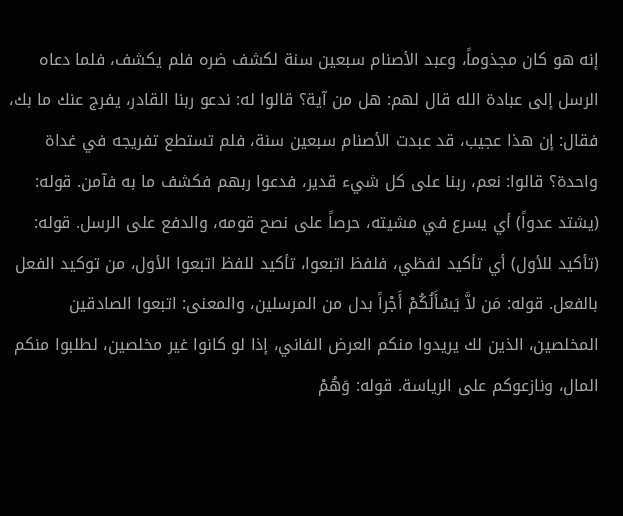إنه هو كان مجذوماً، وعبد الأصنام سبعين سنة لكشف ضره فلم يكشف، فلما دعاه الرسل إلى عبادة الله قال لهم: هل من آية؟ قالوا له: ندعو ربنا القادر، يفرج عنك ما بك، فقال: إن هذا عجيب، قد عبدت الأصنام سبعين سنة، فلم تستطع تفريجه في غداة واحدة؟ قالوا: نعم، ربنا على كل شيء قدير، فدعوا ربهم فكشف ما به فآمن. قوله: (يشتد عدواً) أي يسرع في مشيته، حرصاً على نصح قومه، والدفع على الرسل. قوله: (تأكيد للأول) أي تأكيد لفظي، فلفظ اتبعوا، تأكيد للفظ اتبعوا الأول، من توكيد الفعل بالفعل. قوله: مَن لاَّ يَسْأَلُكُمْ أَجْراً بدل من المرسلين، والمعنى: اتبعوا الصادقين المخلصين، الذين لك يريدوا منكم العرض الفاني، إذا لو كانوا غير مخلصين، لطلبوا منكم المال، ونازعوكم على الرياسة. قوله: وَهُمْ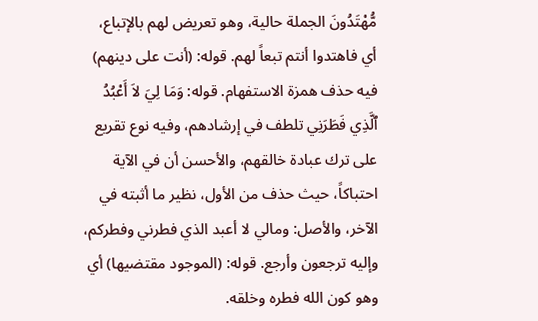مُّهْتَدُونَ الجملة حالية، وهو تعريض لهم بالإتباع، أي فاهتدوا أنتم تبعاً لهم. قوله: (أنت على دينهم) فيه حذف همزة الاستفهام. قوله: وَمَا لِيَ لاَ أَعْبُدُ ٱلَّذِي فَطَرَنِي تلطف في إرشادهم، وفيه نوع تقريع على ترك عبادة خالقهم، والأحسن أن في الآية احتباكاً، حيث حذف من الأول، نظير ما أثبته في الآخر، والأصل: ومالي لا أعبد الذي فطرني وفطركم، وإليه ترجعون وأرجع. قوله: (الموجود مقتضيها) أي وهو كون الله فطره وخلقه.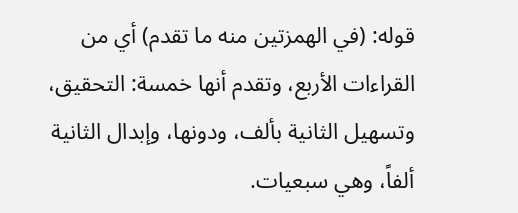قوله: (في الهمزتين منه ما تقدم) أي من القراءات الأربع، وتقدم أنها خمسة: التحقيق، وتسهيل الثانية بألف، ودونها، وإبدال الثانية ألفاً، وهي سبعيات.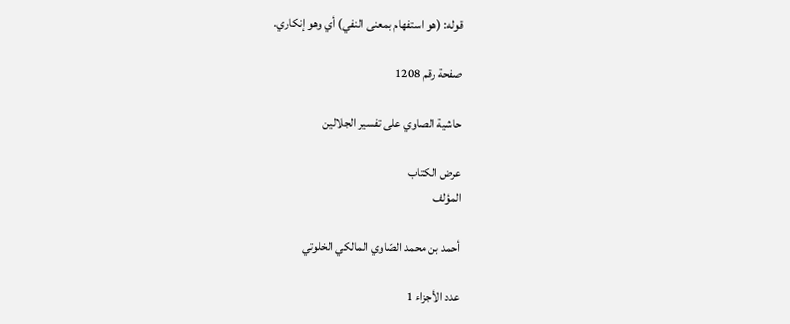قوله: (هو استفهام بمعنى النفي) أي وهو إنكاري.

صفحة رقم 1208

حاشية الصاوي على تفسير الجلالين

عرض الكتاب
المؤلف

أحمد بن محمد الصّاوي المالكي الخلوتي

عدد الأجزاء 1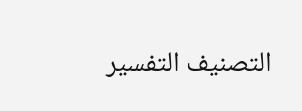التصنيف التفسير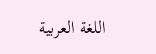اللغة العربية